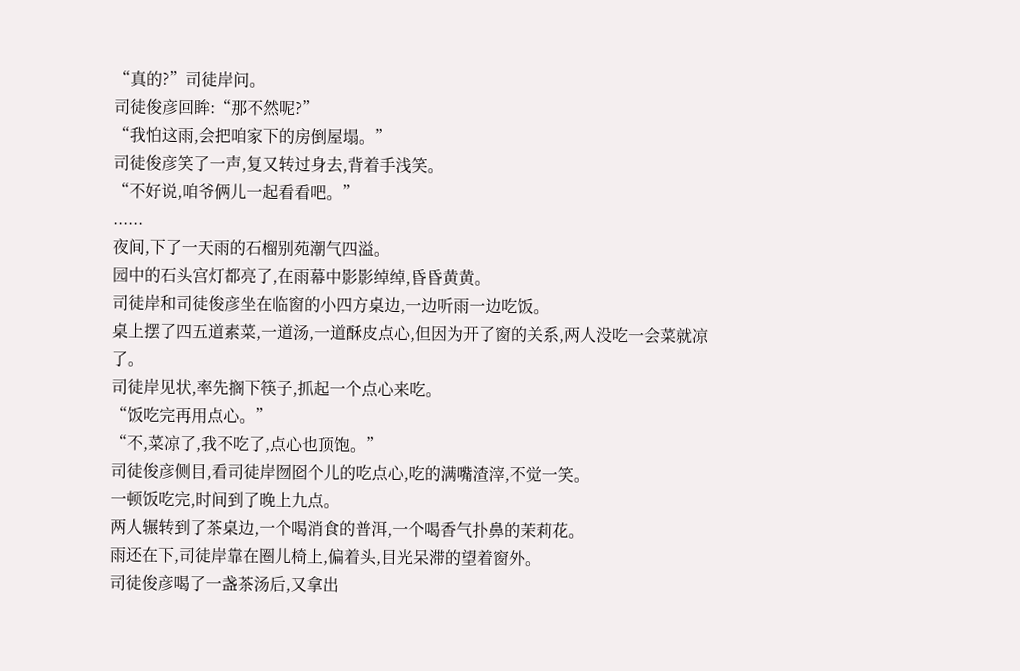“真的?”司徒岸问。
司徒俊彦回眸:“那不然呢?”
“我怕这雨,会把咱家下的房倒屋塌。”
司徒俊彦笑了一声,复又转过身去,背着手浅笑。
“不好说,咱爷俩儿一起看看吧。”
......
夜间,下了一天雨的石榴别苑潮气四溢。
园中的石头宫灯都亮了,在雨幕中影影绰绰,昏昏黄黄。
司徒岸和司徒俊彦坐在临窗的小四方桌边,一边听雨一边吃饭。
桌上摆了四五道素菜,一道汤,一道酥皮点心,但因为开了窗的关系,两人没吃一会菜就凉了。
司徒岸见状,率先搁下筷子,抓起一个点心来吃。
“饭吃完再用点心。”
“不,菜凉了,我不吃了,点心也顶饱。”
司徒俊彦侧目,看司徒岸囫囵个儿的吃点心,吃的满嘴渣滓,不觉一笑。
一顿饭吃完,时间到了晚上九点。
两人辗转到了茶桌边,一个喝消食的普洱,一个喝香气扑鼻的茉莉花。
雨还在下,司徒岸靠在圈儿椅上,偏着头,目光呆滞的望着窗外。
司徒俊彦喝了一盏茶汤后,又拿出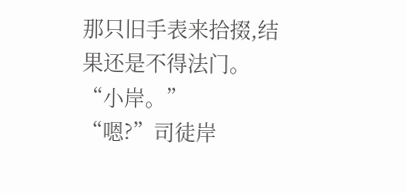那只旧手表来拾掇,结果还是不得法门。
“小岸。”
“嗯?”司徒岸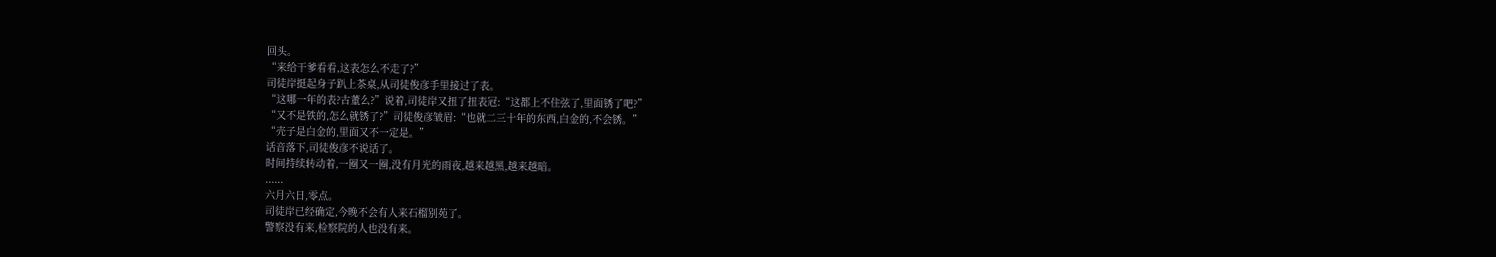回头。
“来给干爹看看,这表怎么不走了?”
司徒岸挺起身子趴上茶桌,从司徒俊彦手里接过了表。
“这哪一年的表?古董么?”说着,司徒岸又扭了扭表冠:“这都上不住弦了,里面锈了吧?”
“又不是铁的,怎么就锈了?”司徒俊彦皱眉:“也就二三十年的东西,白金的,不会锈。”
“壳子是白金的,里面又不一定是。”
话音落下,司徒俊彦不说话了。
时间持续转动着,一圈又一圈,没有月光的雨夜,越来越黑,越来越暗。
......
六月六日,零点。
司徒岸已经确定,今晚不会有人来石榴别苑了。
警察没有来,检察院的人也没有来。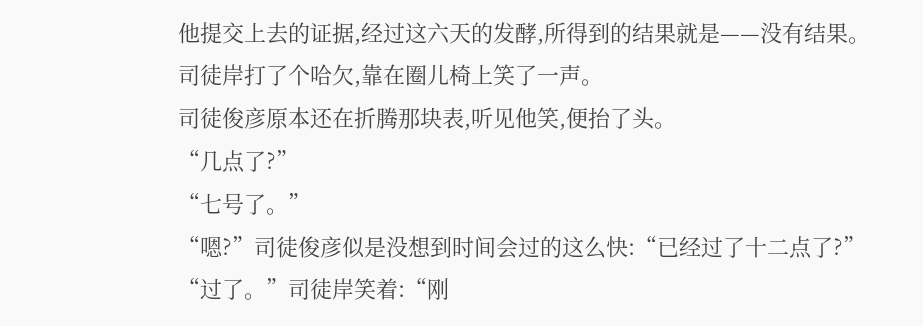他提交上去的证据,经过这六天的发酵,所得到的结果就是——没有结果。
司徒岸打了个哈欠,靠在圈儿椅上笑了一声。
司徒俊彦原本还在折腾那块表,听见他笑,便抬了头。
“几点了?”
“七号了。”
“嗯?”司徒俊彦似是没想到时间会过的这么快:“已经过了十二点了?”
“过了。”司徒岸笑着:“刚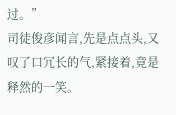过。”
司徒俊彦闻言,先是点点头,又叹了口冗长的气,紧接着,竟是释然的一笑。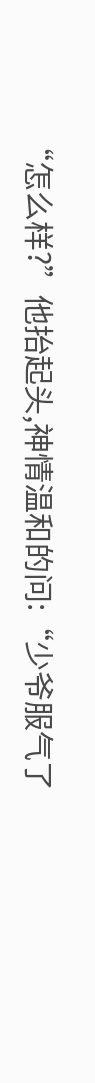“怎么样?”他抬起头,神情温和的问:“少爷服气了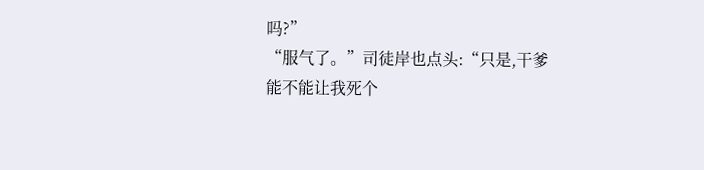吗?”
“服气了。”司徒岸也点头:“只是,干爹能不能让我死个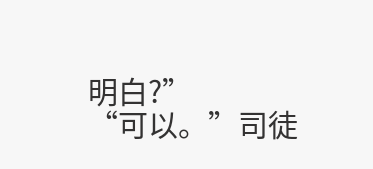明白?”
“可以。”司徒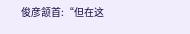俊彦颔首:“但在这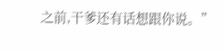之前,干爹还有话想跟你说。”